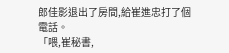郎佳影退出了房間,給崔進忠打了個電話。
「喂,崔秘書,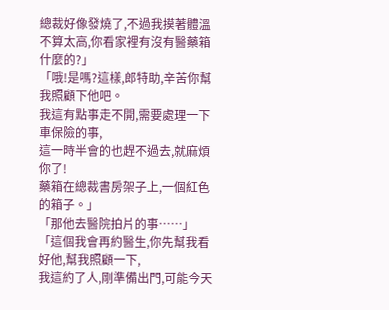總裁好像發燒了,不過我摸著體溫不算太高,你看家裡有沒有醫藥箱什麼的?」
「哦!是嗎?這樣,郎特助,辛苦你幫我照顧下他吧。
我這有點事走不開,需要處理一下車保險的事,
這一時半會的也趕不過去,就麻煩你了!
藥箱在總裁書房架子上,一個紅色的箱子。」
「那他去醫院拍片的事……」
「這個我會再約醫生,你先幫我看好他,幫我照顧一下,
我這約了人,剛準備出門,可能今天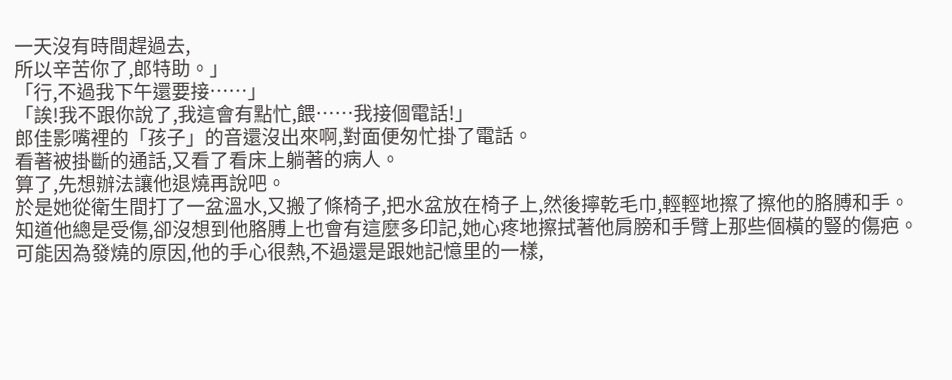一天沒有時間趕過去,
所以辛苦你了,郎特助。」
「行,不過我下午還要接……」
「誒!我不跟你說了,我這會有點忙,餵……我接個電話!」
郎佳影嘴裡的「孩子」的音還沒出來啊,對面便匆忙掛了電話。
看著被掛斷的通話,又看了看床上躺著的病人。
算了,先想辦法讓他退燒再說吧。
於是她從衛生間打了一盆溫水,又搬了條椅子,把水盆放在椅子上,然後擰乾毛巾,輕輕地擦了擦他的胳膊和手。
知道他總是受傷,卻沒想到他胳膊上也會有這麼多印記,她心疼地擦拭著他肩膀和手臂上那些個橫的豎的傷疤。
可能因為發燒的原因,他的手心很熱,不過還是跟她記憶里的一樣,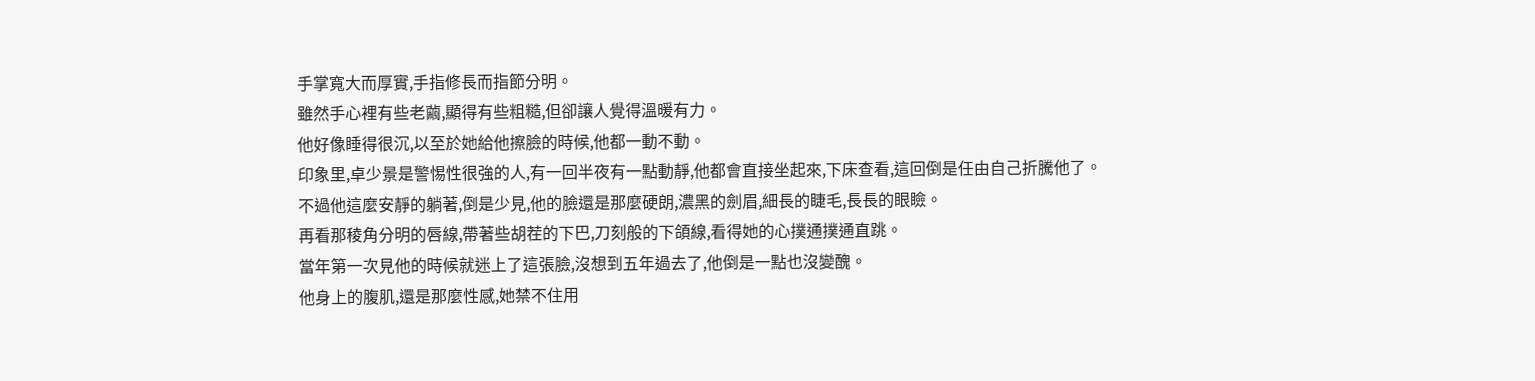手掌寬大而厚實,手指修長而指節分明。
雖然手心裡有些老繭,顯得有些粗糙,但卻讓人覺得溫暖有力。
他好像睡得很沉,以至於她給他擦臉的時候,他都一動不動。
印象里,卓少景是警惕性很強的人,有一回半夜有一點動靜,他都會直接坐起來,下床查看,這回倒是任由自己折騰他了。
不過他這麼安靜的躺著,倒是少見,他的臉還是那麼硬朗,濃黑的劍眉,細長的睫毛,長長的眼瞼。
再看那稜角分明的唇線,帶著些胡茬的下巴,刀刻般的下頜線,看得她的心撲通撲通直跳。
當年第一次見他的時候就迷上了這張臉,沒想到五年過去了,他倒是一點也沒變醜。
他身上的腹肌,還是那麼性感,她禁不住用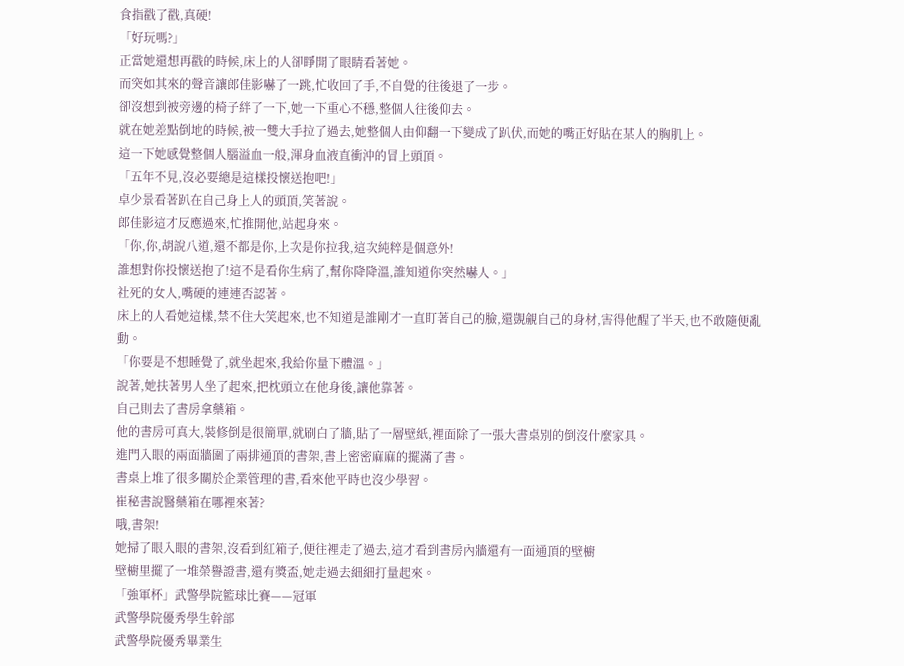食指戳了戳,真硬!
「好玩嗎?」
正當她還想再戳的時候,床上的人卻睜開了眼睛看著她。
而突如其來的聲音讓郎佳影嚇了一跳,忙收回了手,不自覺的往後退了一步。
卻沒想到被旁邊的椅子絆了一下,她一下重心不穩,整個人往後仰去。
就在她差點倒地的時候,被一雙大手拉了過去,她整個人由仰翻一下變成了趴伏,而她的嘴正好貼在某人的胸肌上。
這一下她感覺整個人腦溢血一般,渾身血液直衝沖的冒上頭頂。
「五年不見,沒必要總是這樣投懷送抱吧!」
卓少景看著趴在自己身上人的頭頂,笑著說。
郎佳影這才反應過來,忙推開他,站起身來。
「你,你,胡說八道,還不都是你,上次是你拉我,這次純粹是個意外!
誰想對你投懷送抱了!這不是看你生病了,幫你降降溫,誰知道你突然嚇人。」
社死的女人,嘴硬的連連否認著。
床上的人看她這樣,禁不住大笑起來,也不知道是誰剛才一直盯著自己的臉,還覬覦自己的身材,害得他醒了半天,也不敢隨便亂動。
「你要是不想睡覺了,就坐起來,我給你量下體溫。」
說著,她扶著男人坐了起來,把枕頭立在他身後,讓他靠著。
自己則去了書房拿藥箱。
他的書房可真大,裝修倒是很簡單,就刷白了牆,貼了一層壁紙,裡面除了一張大書桌別的倒沒什麼家具。
進門入眼的兩面牆圍了兩排通頂的書架,書上密密麻麻的擺滿了書。
書桌上堆了很多關於企業管理的書,看來他平時也沒少學習。
崔秘書說醫藥箱在哪裡來著?
哦,書架!
她掃了眼入眼的書架,沒看到紅箱子,便往裡走了過去,這才看到書房內牆還有一面通頂的壁櫥
壁櫥里擺了一堆榮譽證書,還有獎盃,她走過去細細打量起來。
「強軍杯」武警學院籃球比賽——冠軍
武警學院優秀學生幹部
武警學院優秀畢業生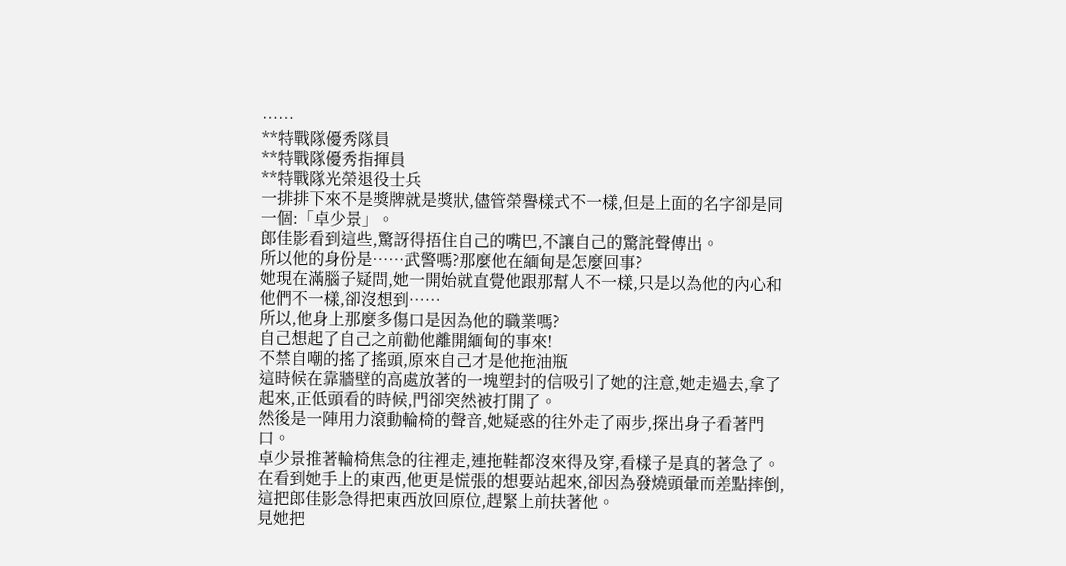……
**特戰隊優秀隊員
**特戰隊優秀指揮員
**特戰隊光榮退役士兵
一排排下來不是獎牌就是獎狀,儘管榮譽樣式不一樣,但是上面的名字卻是同一個:「卓少景」。
郎佳影看到這些,驚訝得捂住自己的嘴巴,不讓自己的驚詫聲傳出。
所以他的身份是……武警嗎?那麼他在緬甸是怎麼回事?
她現在滿腦子疑問,她一開始就直覺他跟那幫人不一樣,只是以為他的內心和他們不一樣,卻沒想到……
所以,他身上那麼多傷口是因為他的職業嗎?
自己想起了自己之前勸他離開緬甸的事來!
不禁自嘲的搖了搖頭,原來自己才是他拖油瓶
這時候在靠牆壁的高處放著的一塊塑封的信吸引了她的注意,她走過去,拿了起來,正低頭看的時候,門卻突然被打開了。
然後是一陣用力滾動輪椅的聲音,她疑惑的往外走了兩步,探出身子看著門口。
卓少景推著輪椅焦急的往裡走,連拖鞋都沒來得及穿,看樣子是真的著急了。
在看到她手上的東西,他更是慌張的想要站起來,卻因為發燒頭暈而差點摔倒,這把郎佳影急得把東西放回原位,趕緊上前扶著他。
見她把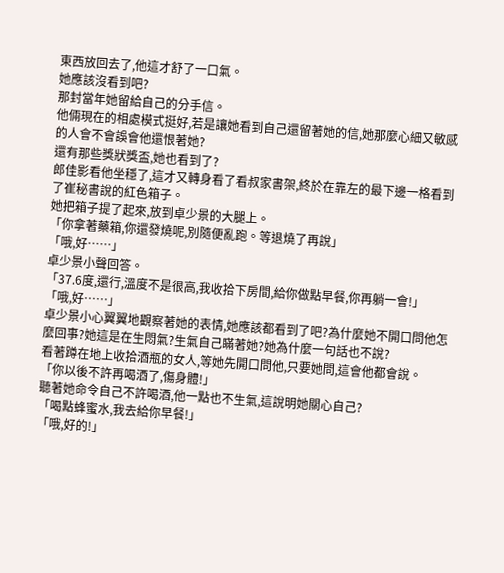東西放回去了,他這才舒了一口氣。
她應該沒看到吧?
那封當年她留給自己的分手信。
他倆現在的相處模式挺好,若是讓她看到自己還留著她的信,她那麼心細又敏感的人會不會誤會他還恨著她?
還有那些獎狀獎盃,她也看到了?
郎佳影看他坐穩了,這才又轉身看了看叔家書架,終於在靠左的最下邊一格看到了崔秘書說的紅色箱子。
她把箱子提了起來,放到卓少景的大腿上。
「你拿著藥箱,你還發燒呢,別隨便亂跑。等退燒了再說」
「哦,好……」
卓少景小聲回答。
「37.6度,還行,溫度不是很高,我收拾下房間,給你做點早餐,你再躺一會!」
「哦,好……」
卓少景小心翼翼地觀察著她的表情,她應該都看到了吧?為什麼她不開口問他怎麼回事?她這是在生悶氣?生氣自己瞞著她?她為什麼一句話也不說?
看著蹲在地上收拾酒瓶的女人,等她先開口問他,只要她問,這會他都會說。
「你以後不許再喝酒了,傷身體!」
聽著她命令自己不許喝酒,他一點也不生氣,這說明她關心自己?
「喝點蜂蜜水,我去給你早餐!」
「哦,好的!」